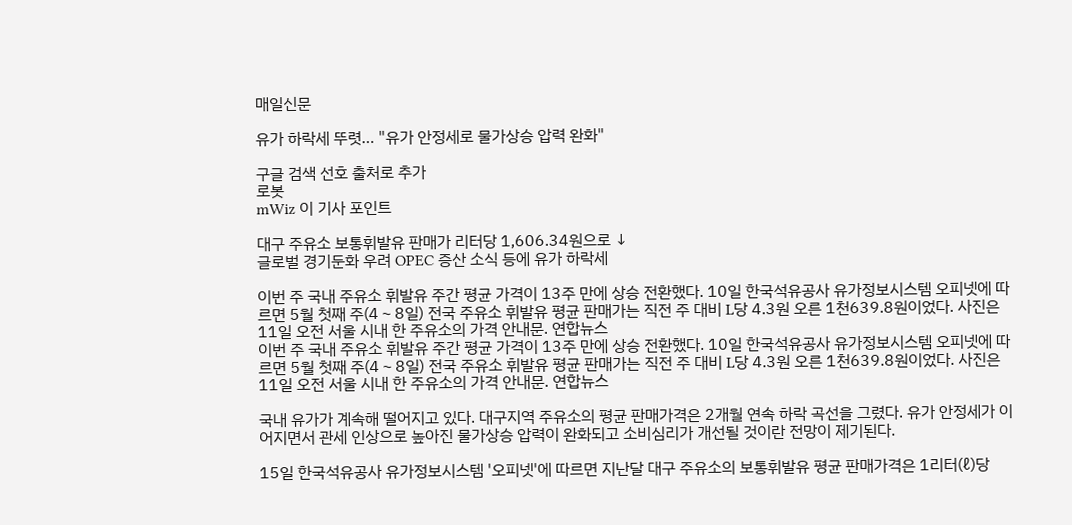매일신문

유가 하락세 뚜렷… "유가 안정세로 물가상승 압력 완화"

구글 검색 선호 출처로 추가
로봇
mWiz 이 기사 포인트

대구 주유소 보통휘발유 판매가 리터당 1,606.34원으로 ↓
글로벌 경기둔화 우려 OPEC 증산 소식 등에 유가 하락세

이번 주 국내 주유소 휘발유 주간 평균 가격이 13주 만에 상승 전환했다. 10일 한국석유공사 유가정보시스템 오피넷에 따르면 5월 첫째 주(4∼8일) 전국 주유소 휘발유 평균 판매가는 직전 주 대비 L당 4.3원 오른 1천639.8원이었다. 사진은 11일 오전 서울 시내 한 주유소의 가격 안내문. 연합뉴스
이번 주 국내 주유소 휘발유 주간 평균 가격이 13주 만에 상승 전환했다. 10일 한국석유공사 유가정보시스템 오피넷에 따르면 5월 첫째 주(4∼8일) 전국 주유소 휘발유 평균 판매가는 직전 주 대비 L당 4.3원 오른 1천639.8원이었다. 사진은 11일 오전 서울 시내 한 주유소의 가격 안내문. 연합뉴스

국내 유가가 계속해 떨어지고 있다. 대구지역 주유소의 평균 판매가격은 2개월 연속 하락 곡선을 그렸다. 유가 안정세가 이어지면서 관세 인상으로 높아진 물가상승 압력이 완화되고 소비심리가 개선될 것이란 전망이 제기된다.

15일 한국석유공사 유가정보시스템 '오피넷'에 따르면 지난달 대구 주유소의 보통휘발유 평균 판매가격은 1리터(ℓ)당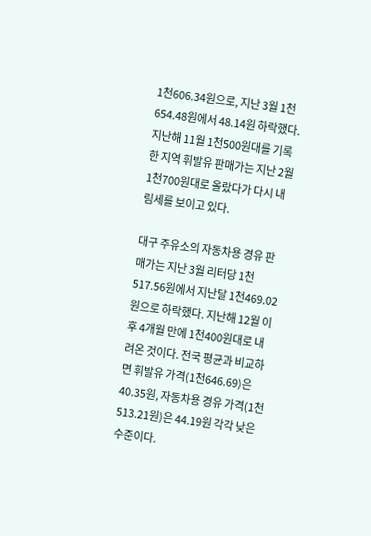1천606.34원으로, 지난 3월 1천654.48원에서 48.14원 하락했다. 지난해 11월 1천500원대를 기록한 지역 휘발유 판매가는 지난 2월 1천700원대로 올랐다가 다시 내림세를 보이고 있다.

대구 주유소의 자동차용 경유 판매가는 지난 3월 리터당 1천517.56원에서 지난달 1천469.02원으로 하락했다. 지난해 12월 이후 4개월 만에 1천400원대로 내려온 것이다. 전국 평균과 비교하면 휘발유 가격(1천646.69)은 40.35원, 자동차용 경유 가격(1천513.21원)은 44.19원 각각 낮은 수준이다.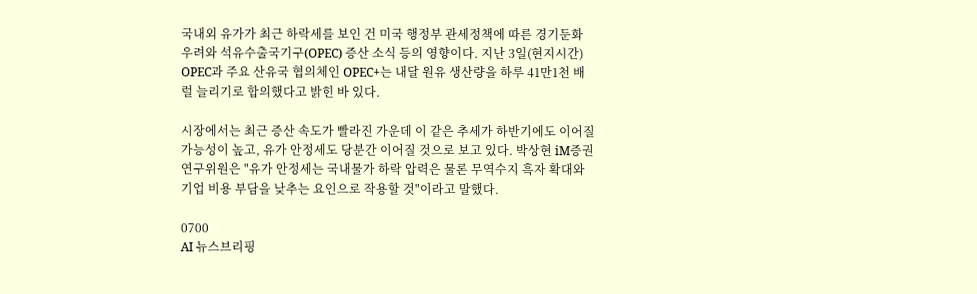국내외 유가가 최근 하락세를 보인 건 미국 행정부 관세정책에 따른 경기둔화 우려와 석유수출국기구(OPEC) 증산 소식 등의 영향이다. 지난 3일(현지시간) OPEC과 주요 산유국 협의체인 OPEC+는 내달 원유 생산량을 하루 41만1천 배럴 늘리기로 합의했다고 밝힌 바 있다.

시장에서는 최근 증산 속도가 빨라진 가운데 이 같은 추세가 하반기에도 이어질 가능성이 높고, 유가 안정세도 당분간 이어질 것으로 보고 있다. 박상현 iM증권 연구위원은 "유가 안정세는 국내물가 하락 압력은 물론 무역수지 흑자 확대와 기업 비용 부담을 낮추는 요인으로 작용할 것"이라고 말했다.

0700
AI 뉴스브리핑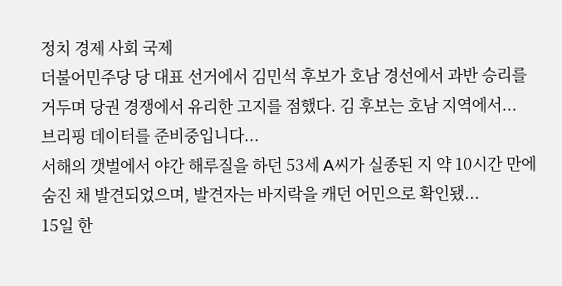정치 경제 사회 국제
더불어민주당 당 대표 선거에서 김민석 후보가 호남 경선에서 과반 승리를 거두며 당권 경쟁에서 유리한 고지를 점했다. 김 후보는 호남 지역에서...
브리핑 데이터를 준비중입니다...
서해의 갯벌에서 야간 해루질을 하던 53세 A씨가 실종된 지 약 10시간 만에 숨진 채 발견되었으며, 발견자는 바지락을 캐던 어민으로 확인됐...
15일 한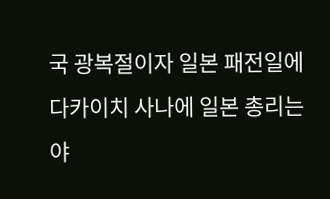국 광복절이자 일본 패전일에 다카이치 사나에 일본 총리는 야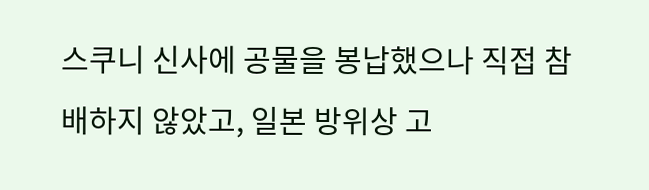스쿠니 신사에 공물을 봉납했으나 직접 참배하지 않았고, 일본 방위상 고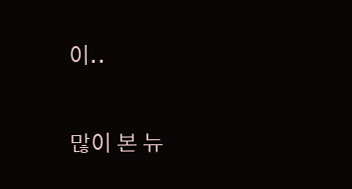이..

많이 본 뉴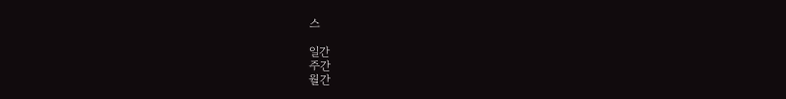스

일간
주간
월간